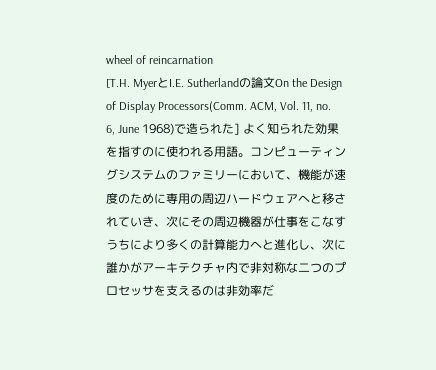wheel of reincarnation
[T.H. MyerとI.E. Sutherlandの論文On the Design of Display Processors(Comm. ACM, Vol. 11, no. 6, June 1968)で造られた] よく知られた効果を指すのに使われる用語。コンピューティングシステムのファミリーにおいて、機能が速度のために専用の周辺ハードウェアへと移されていき、次にその周辺機器が仕事をこなすうちにより多くの計算能力へと進化し、次に誰かがアーキテクチャ内で非対称な二つのプロセッサを支えるのは非効率だ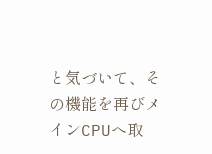と気づいて、その機能を再びメインCPUへ取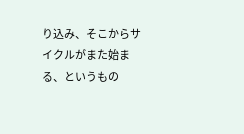り込み、そこからサイクルがまた始まる、というもの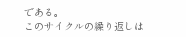である。
このサイクルの繰り返しは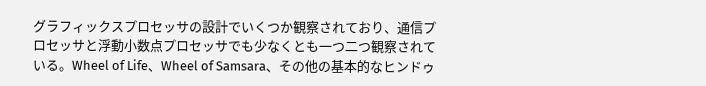グラフィックスプロセッサの設計でいくつか観察されており、通信プロセッサと浮動小数点プロセッサでも少なくとも一つ二つ観察されている。Wheel of Life、Wheel of Samsara、その他の基本的なヒンドゥ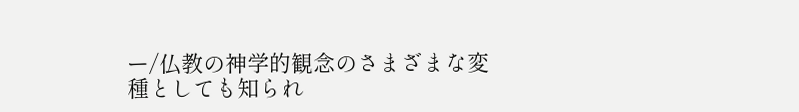ー/仏教の神学的観念のさまざまな変種としても知られ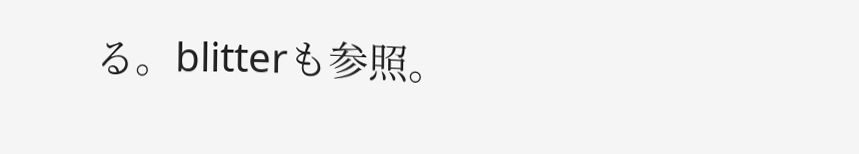る。blitterも参照。